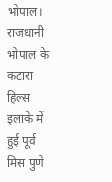भोपाल। राजधानी भोपाल के कटारा हिल्स इलाके में हुई पूर्व मिस पुणे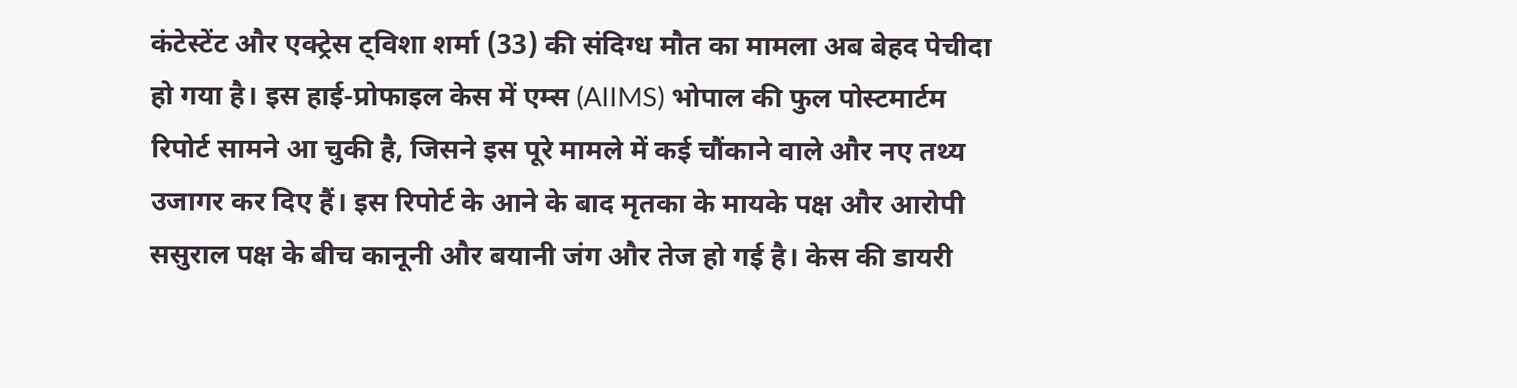कंटेस्टेंट और एक्ट्रेस ट्विशा शर्मा (33) की संदिग्ध मौत का मामला अब बेहद पेचीदा हो गया है। इस हाई-प्रोफाइल केस में एम्स (AIIMS) भोपाल की फुल पोस्टमार्टम रिपोर्ट सामने आ चुकी है, जिसने इस पूरे मामले में कई चौंकाने वाले और नए तथ्य उजागर कर दिए हैं। इस रिपोर्ट के आने के बाद मृतका के मायके पक्ष और आरोपी ससुराल पक्ष के बीच कानूनी और बयानी जंग और तेज हो गई है। केस की डायरी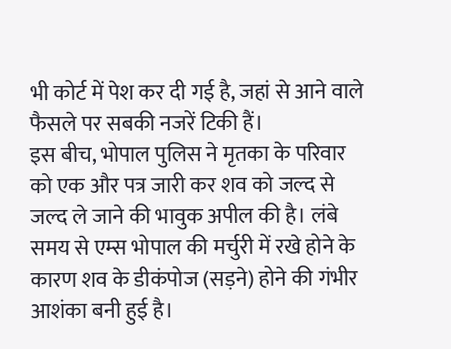भी कोर्ट में पेश कर दी गई है, जहां से आने वाले फैसले पर सबकी नजरें टिकी हैं।
इस बीच, भोपाल पुलिस ने मृतका के परिवार को एक और पत्र जारी कर शव को जल्द से जल्द ले जाने की भावुक अपील की है। लंबे समय से एम्स भोपाल की मर्चुरी में रखे होने के कारण शव के डीकंपोज (सड़ने) होने की गंभीर आशंका बनी हुई है।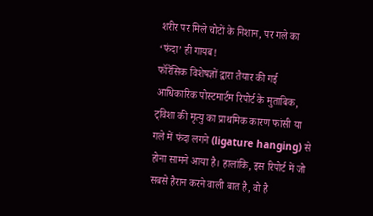शरीर पर मिले चोटों के निशान, पर गले का ‘फंदा’ ही गायब!
फॉरेंसिक विशेषज्ञों द्वारा तैयार की गई आधिकारिक पोस्टमार्टम रिपोर्ट के मुताबिक, ट्विशा की मृत्यु का प्राथमिक कारण फांसी या गले में फंदा लगने (ligature hanging) से होना सामने आया है। हालांकि, इस रिपोर्ट में जो सबसे हैरान करने वाली बात है, वो है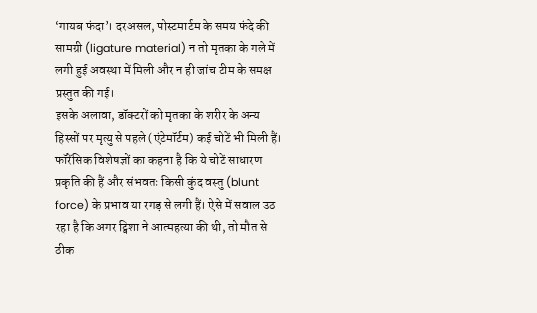‘गायब फंदा’। दरअसल, पोस्टमार्टम के समय फंदे की सामग्री (ligature material) न तो मृतका के गले में लगी हुई अवस्था में मिली और न ही जांच टीम के समक्ष प्रस्तुत की गई।
इसके अलावा, डॉक्टरों को मृतका के शरीर के अन्य हिस्सों पर मृत्यु से पहले (एंटेमॉर्टम) कई चोटें भी मिली हैं। फॉरेंसिक विशेषज्ञों का कहना है कि ये चोटें साधारण प्रकृति की हैं और संभवतः किसी कुंद वस्तु (blunt force) के प्रभाव या रगड़ से लगी हैं। ऐसे में सवाल उठ रहा है कि अगर ट्विशा ने आत्महत्या की थी, तो मौत से ठीक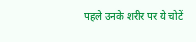पहले उनके शरीर पर ये चोटें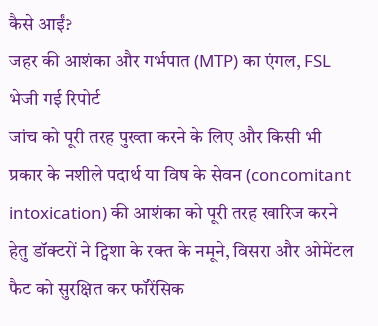कैसे आईं?
जहर की आशंका और गर्भपात (MTP) का एंगल, FSL भेजी गई रिपोर्ट
जांच को पूरी तरह पुख्ता करने के लिए और किसी भी प्रकार के नशीले पदार्थ या विष के सेवन (concomitant intoxication) की आशंका को पूरी तरह खारिज करने हेतु डॉक्टरों ने ट्विशा के रक्त के नमूने, विसरा और ओमेंटल फैट को सुरक्षित कर फॉरेंसिक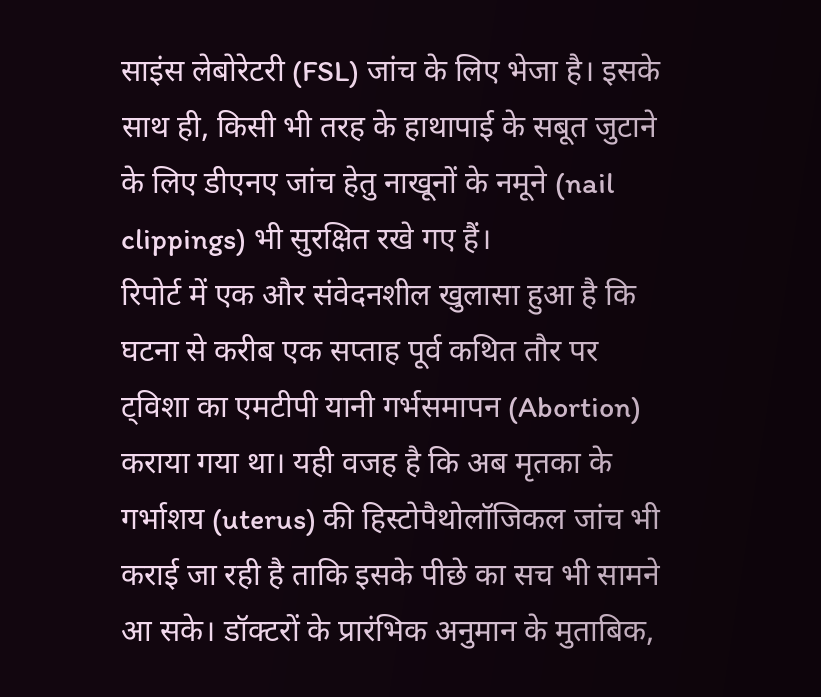साइंस लेबोरेटरी (FSL) जांच के लिए भेजा है। इसके साथ ही, किसी भी तरह के हाथापाई के सबूत जुटाने के लिए डीएनए जांच हेतु नाखूनों के नमूने (nail clippings) भी सुरक्षित रखे गए हैं।
रिपोर्ट में एक और संवेदनशील खुलासा हुआ है कि घटना से करीब एक सप्ताह पूर्व कथित तौर पर ट्विशा का एमटीपी यानी गर्भसमापन (Abortion) कराया गया था। यही वजह है कि अब मृतका के गर्भाशय (uterus) की हिस्टोपैथोलॉजिकल जांच भी कराई जा रही है ताकि इसके पीछे का सच भी सामने आ सके। डॉक्टरों के प्रारंभिक अनुमान के मुताबिक,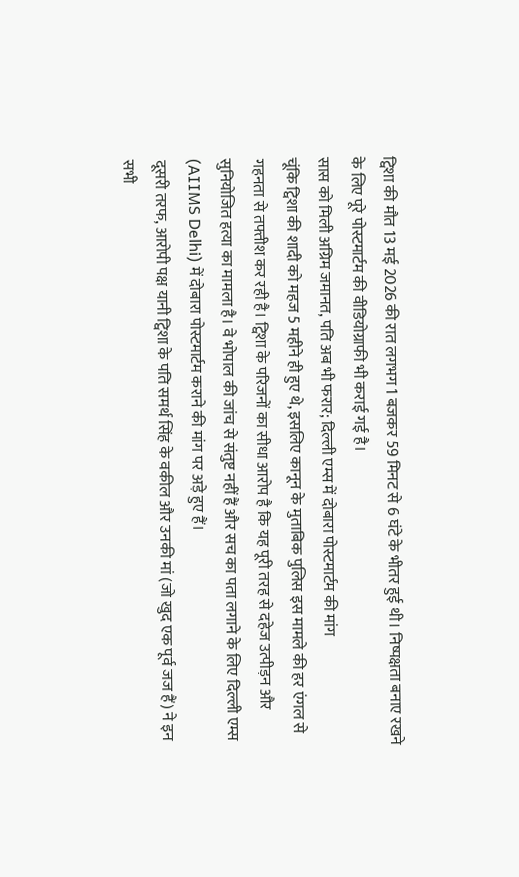ट्विशा की मौत 13 मई 2026 की रात लगभग 1 बजकर 59 मिनट से 6 घंटे के भीतर हुई थी। निष्पक्षता बनाए रखने के लिए पूरे पोस्टमार्टम की वीडियोग्राफी भी कराई गई है।
सास को मिली अग्रिम जमानत, पति अब भी फरार; दिल्ली एम्स में दोबारा पोस्टमार्टम की मांग
चूंकि ट्विशा की शादी को महज 5 महीने ही हुए थे, इसलिए कानून के मुताबिक पुलिस इस मामले की हर एंगल से गहनता से तफ्तीश कर रही है। ट्विशा के परिजनों का सीधा आरोप है कि यह पूरी तरह से दहेज उत्पीड़न और सुनियोजित हत्या का मामला है। वे भोपाल की जांच से संतुष्ट नहीं हैं और सच का पता लगाने के लिए दिल्ली एम्स (AIIMS Delhi) में दोबारा पोस्टमार्टम कराने की मांग पर अड़े हुए हैं।
दूसरी तरफ, आरोपी पक्ष यानी ट्विशा के पति समर्थ सिंह के वकील और उनकी मां (जो खुद एक पूर्व जज हैं) ने इन सभी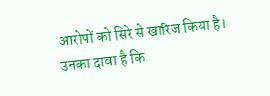आरोपों को सिरे से खारिज किया है। उनका दावा है कि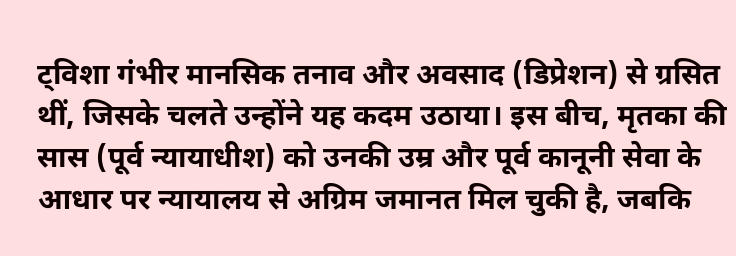ट्विशा गंभीर मानसिक तनाव और अवसाद (डिप्रेशन) से ग्रसित थीं, जिसके चलते उन्होंने यह कदम उठाया। इस बीच, मृतका की सास (पूर्व न्यायाधीश) को उनकी उम्र और पूर्व कानूनी सेवा के आधार पर न्यायालय से अग्रिम जमानत मिल चुकी है, जबकि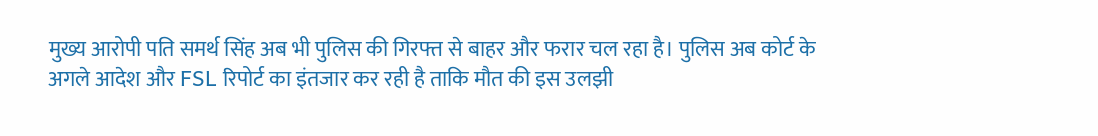मुख्य आरोपी पति समर्थ सिंह अब भी पुलिस की गिरफ्त से बाहर और फरार चल रहा है। पुलिस अब कोर्ट के अगले आदेश और FSL रिपोर्ट का इंतजार कर रही है ताकि मौत की इस उलझी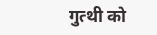गुत्थी को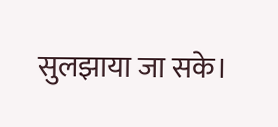सुलझाया जा सके।